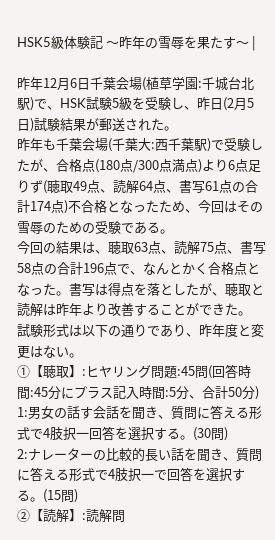HSK5級体験記 〜昨年の雪辱を果たす〜 |

昨年12月6日千葉会場(植草学園:千城台北駅)で、HSK試験5級を受験し、昨日(2月5日)試験結果が郵送された。
昨年も千葉会場(千葉大:西千葉駅)で受験したが、合格点(180点/300点満点)より6点足りず(聴取49点、読解64点、書写61点の合計174点)不合格となったため、今回はその雪辱のための受験である。
今回の結果は、聴取63点、読解75点、書写58点の合計196点で、なんとかく合格点となった。書写は得点を落としたが、聴取と読解は昨年より改善することができた。
試験形式は以下の通りであり、昨年度と変更はない。
①【聴取】:ヒヤリング問題:45問(回答時間:45分にプラス記入時間:5分、合計50分)
1:男女の話す会話を聞き、質問に答える形式で4肢択一回答を選択する。(30問)
2:ナレーターの比較的長い話を聞き、質問に答える形式で4肢択一で回答を選択する。(15問)
②【読解】:読解問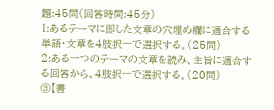題:45問(回答時間:45分)
1:あるテーマに即した文章の穴埋め欄に適合する単語・文章を4肢択一で選択する。(25問)
2:ある一つのテーマの文章を読み、主旨に適合する回答から、4肢択一で選択する。(20問)
③【書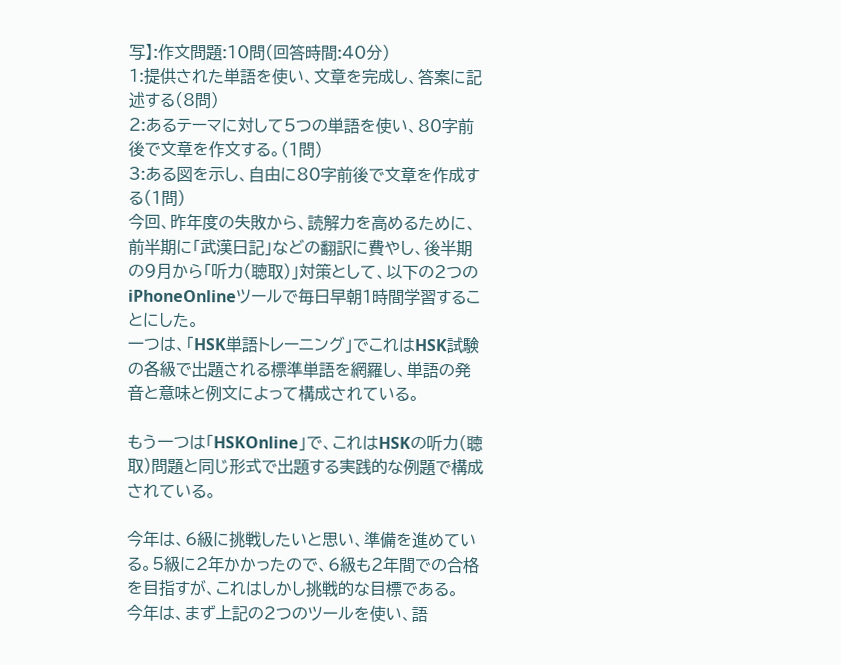写】:作文問題:10問(回答時間:40分)
1:提供された単語を使い、文章を完成し、答案に記述する(8問)
2:あるテーマに対して5つの単語を使い、80字前後で文章を作文する。(1問)
3:ある図を示し、自由に80字前後で文章を作成する(1問)
今回、昨年度の失敗から、読解力を高めるために、前半期に「武漢日記」などの翻訳に費やし、後半期の9月から「听力(聴取)」対策として、以下の2つの iPhoneOnlineツールで毎日早朝1時間学習することにした。
一つは、「HSK単語トレーニング」でこれはHSK試験の各級で出題される標準単語を網羅し、単語の発音と意味と例文によって構成されている。

もう一つは「HSKOnline」で、これはHSKの听力(聴取)問題と同じ形式で出題する実践的な例題で構成されている。

今年は、6級に挑戦したいと思い、準備を進めている。5級に2年かかったので、6級も2年間での合格を目指すが、これはしかし挑戦的な目標である。
今年は、まず上記の2つのツールを使い、語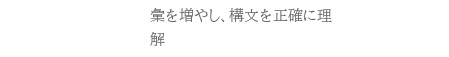彙を増やし、構文を正確に理解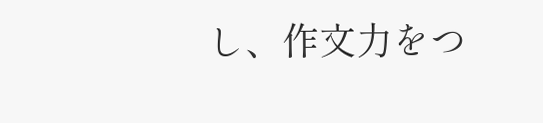し、作文力をつ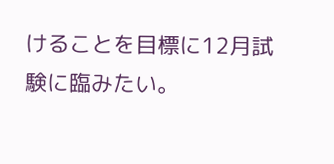けることを目標に12月試験に臨みたい。